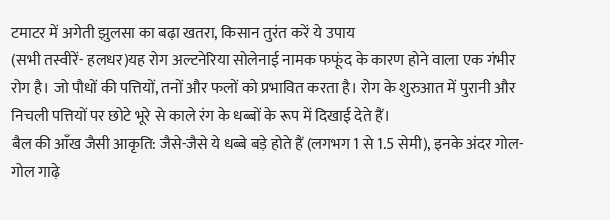टमाटर में अगेती झुलसा का बढ़ा खतरा, किसान तुरंत करें ये उपाय
(सभी तस्वीरें- हलधर)यह रोग अल्टनेरिया सोलेनाई नामक फफूंद के कारण होने वाला एक गंभीर रोग है। जो पौधों की पत्तियों, तनों और फलों को प्रभावित करता है। रोग के शुरुआत में पुरानी और निचली पत्तियों पर छोटे भूरे से काले रंग के धब्बों के रूप में दिखाई देते हैं।
बैल की आँख जैसी आकृति: जैसे-जैसे ये धब्बे बड़े होते हैं (लगभग 1 से 1.5 सेमी), इनके अंदर गोल-गोल गाढ़े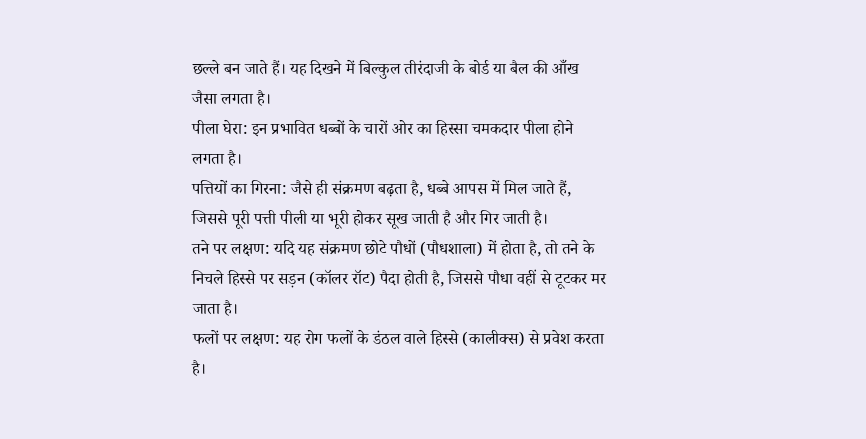छल्ले बन जाते हैं। यह दिखने में बिल्कुल तीरंदाजी के बोर्ड या बैल की आँख जैसा लगता है।
पीला घेरा: इन प्रभावित धब्बों के चारों ओर का हिस्सा चमकदार पीला होने लगता है।
पत्तियों का गिरना: जैसे ही संक्रमण बढ़ता है, धब्बे आपस में मिल जाते हैं, जिससे पूरी पत्ती पीली या भूरी होकर सूख जाती है और गिर जाती है।
तने पर लक्षण: यदि यह संक्रमण छोटे पौधों (पौधशाला) में होता है, तो तने के निचले हिस्से पर सड़न (कॉलर रॉट) पैदा होती है, जिससे पौधा वहीं से टूटकर मर जाता है।
फलों पर लक्षण: यह रोग फलों के डंठल वाले हिस्से (कालीक्स) से प्रवेश करता है।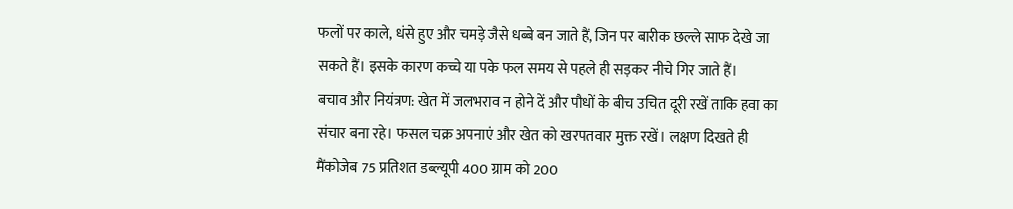फलों पर काले, धंसे हुए और चमड़े जैसे धब्बे बन जाते हैं, जिन पर बारीक छल्ले साफ देखे जा सकते हैं। इसके कारण कच्चे या पके फल समय से पहले ही सड़कर नीचे गिर जाते हैं।
बचाव और नियंत्रण: खेत में जलभराव न होने दें और पौधों के बीच उचित दूरी रखें ताकि हवा का संचार बना रहे। फसल चक्र अपनाएं और खेत को खरपतवार मुक्त रखें। लक्षण दिखते ही मैंकोजेब 75 प्रतिशत डब्ल्यूपी 400 ग्राम को 200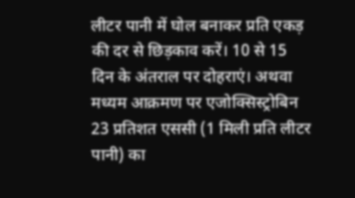लीटर पानी में घोल बनाकर प्रति एकड़ की दर से छिड़काव करें। 10 से 15 दिन के अंतराल पर दोहराएं। अथवा मध्यम आक्रमण पर एजोक्सिस्ट्रोबिन 23 प्रतिशत एससी (1 मिली प्रति लीटर पानी) का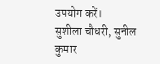उपयोग करें।
सुशीला चौधरी, सुनील कुमार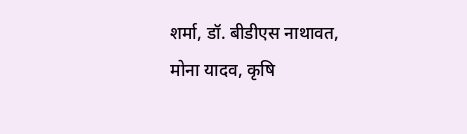शर्मा, डॉ. बीडीएस नाथावत, मोना यादव, कृषि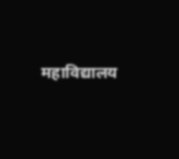महाविद्यालय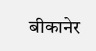बीकानेर